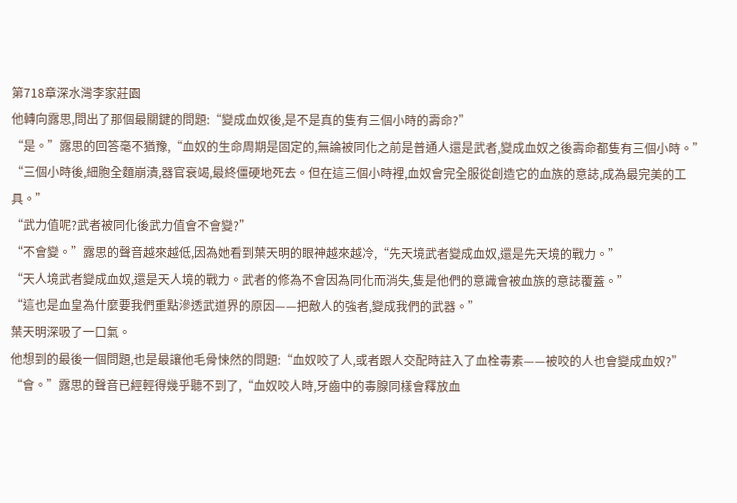第718章深水灣李家莊園
他轉向露思,問出了那個最關鍵的問題:“變成血奴後,是不是真的隻有三個小時的壽命?”
“是。”露思的回答毫不猶豫,“血奴的生命周期是固定的,無論被同化之前是普通人還是武者,變成血奴之後壽命都隻有三個小時。”
“三個小時後,細胞全麵崩潰,器官衰竭,最終僵硬地死去。但在這三個小時裡,血奴會完全服從創造它的血族的意誌,成為最完美的工具。”
“武力值呢?武者被同化後武力值會不會變?”
“不會變。”露思的聲音越來越低,因為她看到葉天明的眼神越來越冷,“先天境武者變成血奴,還是先天境的戰力。”
“天人境武者變成血奴,還是天人境的戰力。武者的修為不會因為同化而消失,隻是他們的意識會被血族的意誌覆蓋。”
“這也是血皇為什麼要我們重點滲透武道界的原因——把敵人的強者,變成我們的武器。”
葉天明深吸了一口氣。
他想到的最後一個問題,也是最讓他毛骨悚然的問題:“血奴咬了人,或者跟人交配時註入了血栓毒素——被咬的人也會變成血奴?”
“會。”露思的聲音已經輕得幾乎聽不到了,“血奴咬人時,牙齒中的毒腺同樣會釋放血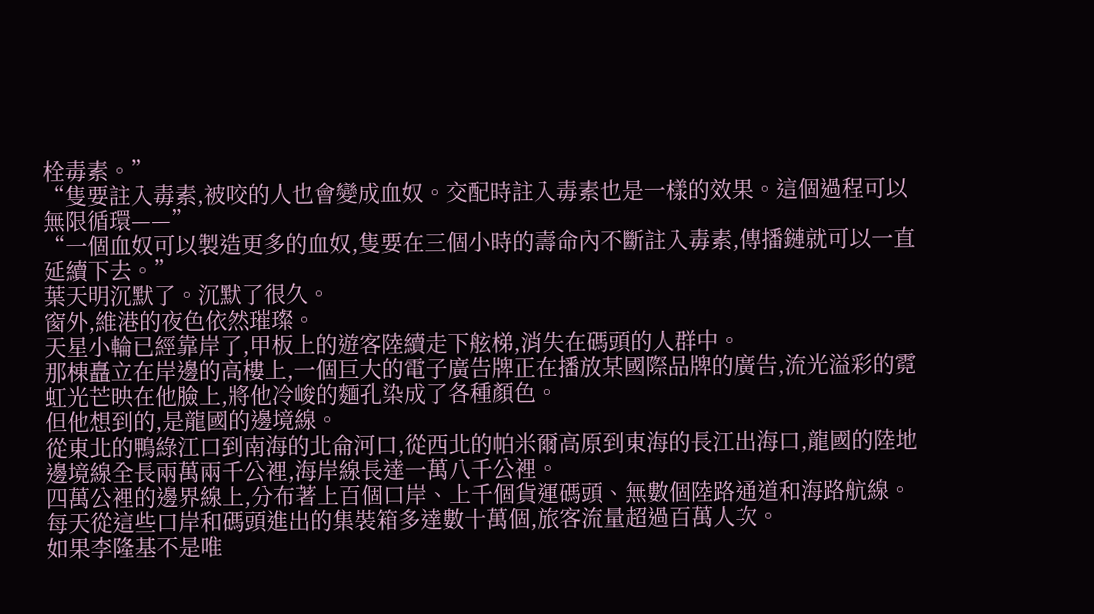栓毒素。”
“隻要註入毒素,被咬的人也會變成血奴。交配時註入毒素也是一樣的效果。這個過程可以無限循環——”
“一個血奴可以製造更多的血奴,隻要在三個小時的壽命內不斷註入毒素,傳播鏈就可以一直延續下去。”
葉天明沉默了。沉默了很久。
窗外,維港的夜色依然璀璨。
天星小輪已經靠岸了,甲板上的遊客陸續走下舷梯,消失在碼頭的人群中。
那棟矗立在岸邊的高樓上,一個巨大的電子廣告牌正在播放某國際品牌的廣告,流光溢彩的霓虹光芒映在他臉上,將他冷峻的麵孔染成了各種顏色。
但他想到的,是龍國的邊境線。
從東北的鴨綠江口到南海的北侖河口,從西北的帕米爾高原到東海的長江出海口,龍國的陸地邊境線全長兩萬兩千公裡,海岸線長達一萬八千公裡。
四萬公裡的邊界線上,分布著上百個口岸、上千個貨運碼頭、無數個陸路通道和海路航線。
每天從這些口岸和碼頭進出的集裝箱多達數十萬個,旅客流量超過百萬人次。
如果李隆基不是唯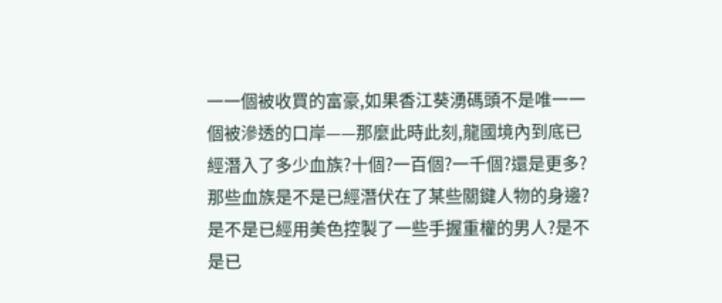一一個被收買的富豪,如果香江葵湧碼頭不是唯一一個被滲透的口岸——那麼此時此刻,龍國境內到底已經潛入了多少血族?十個?一百個?一千個?還是更多?
那些血族是不是已經潛伏在了某些關鍵人物的身邊?是不是已經用美色控製了一些手握重權的男人?是不是已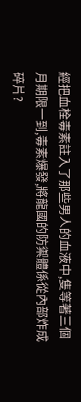經把血栓毒素註入了那些男人的血液中,隻等著三個月期限一到,毒素爆發,將龍國的防禦體係從內部炸成碎片?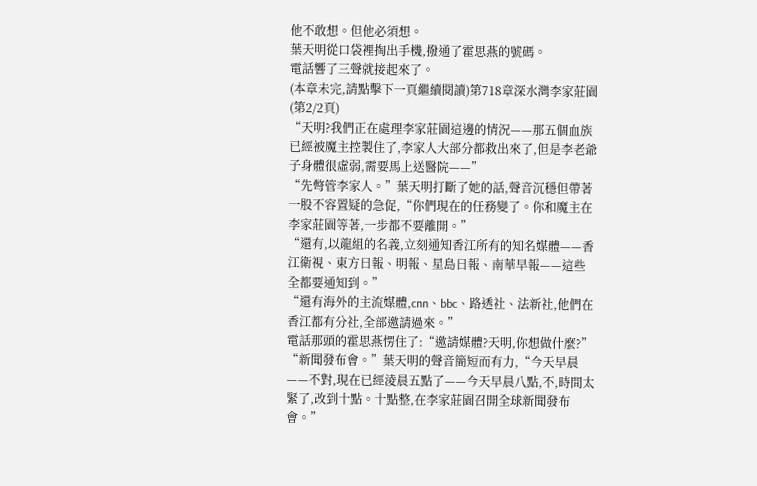他不敢想。但他必須想。
葉天明從口袋裡掏出手機,撥通了霍思燕的號碼。
電話響了三聲就接起來了。
(本章未完,請點擊下一頁繼續閱讀)第718章深水灣李家莊園(第2/2頁)
“天明?我們正在處理李家莊園這邊的情況——那五個血族已經被魔主控製住了,李家人大部分都救出來了,但是李老爺子身體很虛弱,需要馬上送醫院——”
“先彆管李家人。”葉天明打斷了她的話,聲音沉穩但帶著一股不容置疑的急促,“你們現在的任務變了。你和魔主在李家莊園等著,一步都不要離開。”
“還有,以龍組的名義,立刻通知香江所有的知名媒體——香江衛視、東方日報、明報、星島日報、南華早報——這些全都要通知到。”
“還有海外的主流媒體,cnn、bbc、路透社、法新社,他們在香江都有分社,全部邀請過來。”
電話那頭的霍思燕愣住了:“邀請媒體?天明,你想做什麼?”
“新聞發布會。”葉天明的聲音簡短而有力,“今天早晨——不對,現在已經淩晨五點了——今天早晨八點,不,時間太緊了,改到十點。十點整,在李家莊園召開全球新聞發布會。”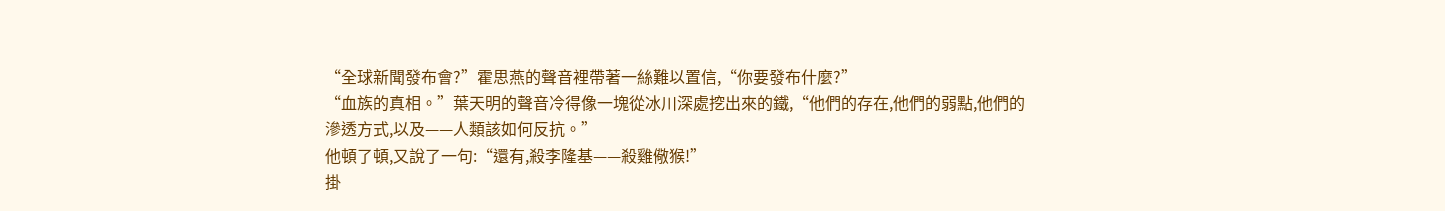“全球新聞發布會?”霍思燕的聲音裡帶著一絲難以置信,“你要發布什麼?”
“血族的真相。”葉天明的聲音冷得像一塊從冰川深處挖出來的鐵,“他們的存在,他們的弱點,他們的滲透方式,以及——人類該如何反抗。”
他頓了頓,又說了一句:“還有,殺李隆基——殺雞儆猴!”
掛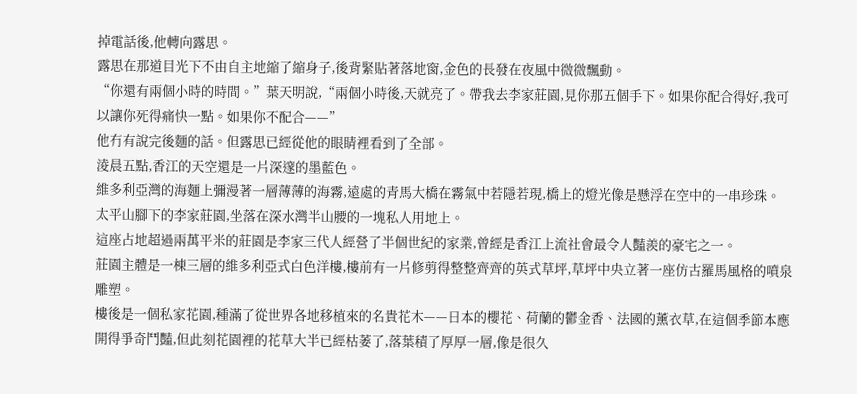掉電話後,他轉向露思。
露思在那道目光下不由自主地縮了縮身子,後背緊貼著落地窗,金色的長發在夜風中微微飄動。
“你還有兩個小時的時間。”葉天明說,“兩個小時後,天就亮了。帶我去李家莊園,見你那五個手下。如果你配合得好,我可以讓你死得痛快一點。如果你不配合——”
他冇有說完後麵的話。但露思已經從他的眼睛裡看到了全部。
淩晨五點,香江的天空還是一片深邃的墨藍色。
維多利亞灣的海麵上彌漫著一層薄薄的海霧,遠處的青馬大橋在霧氣中若隱若現,橋上的燈光像是懸浮在空中的一串珍珠。
太平山腳下的李家莊園,坐落在深水灣半山腰的一塊私人用地上。
這座占地超過兩萬平米的莊園是李家三代人經營了半個世紀的家業,曾經是香江上流社會最令人豔羨的豪宅之一。
莊園主體是一棟三層的維多利亞式白色洋樓,樓前有一片修剪得整整齊齊的英式草坪,草坪中央立著一座仿古羅馬風格的噴泉雕塑。
樓後是一個私家花園,種滿了從世界各地移植來的名貴花木——日本的櫻花、荷蘭的鬱金香、法國的薰衣草,在這個季節本應開得爭奇鬥豔,但此刻花園裡的花草大半已經枯萎了,落葉積了厚厚一層,像是很久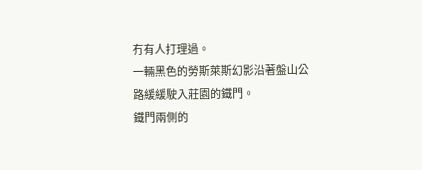冇有人打理過。
一輛黑色的勞斯萊斯幻影沿著盤山公路緩緩駛入莊園的鐵門。
鐵門兩側的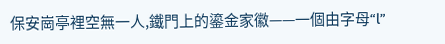保安崗亭裡空無一人,鐵門上的鎏金家徽——一個由字母“l”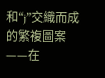和“j”交織而成的繁複圖案——在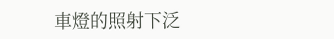車燈的照射下泛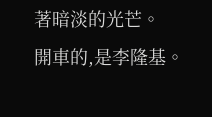著暗淡的光芒。
開車的,是李隆基。